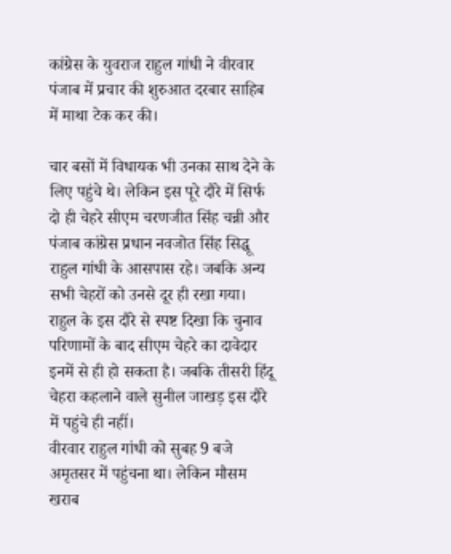कांग्रेस के युवराज राहुल गांधी ने वीरवार पंजाब में प्रचार की शुरुआत दरबार साहिब में माथा टेक कर की।

चार बसों में विधायक भी उनका साथ देने के लिए पहुंचे थे। लेकिन इस पूरे दौरे में सिर्फ दो ही चेहरे सीएम चरणजीत सिंह चन्नी और पंजाब कांग्रेस प्रधान नवजोत सिंह सिद्धू राहुल गांधी के आसपास रहे। जबकि अन्य सभी चेहरों को उनसे दूर ही रखा गया। राहुल के इस दौरे से स्पष्ट दिखा कि चुनाव परिणामों के बाद सीएम चेहरे का दावेदार इनमें से ही हो सकता है। जबकि तीसरी हिंदू चेहरा कहलाने वाले सुनील जाखड़ इस दौरे में पहुंचे ही नहीं।
वीरवार राहुल गांधी को सुबह 9 बजे अमृतसर में पहुंचना था। लेकिन मौसम खराब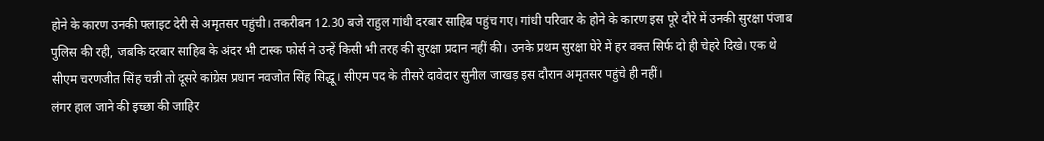होने के कारण उनकी फ्लाइट देरी से अमृतसर पहुंची। तकरीबन 12.30 बजे राहुल गांधी दरबार साहिब पहुंच गए। गांधी परिवार के होने के कारण इस पूरे दौरे में उनकी सुरक्षा पंजाब पुलिस की रही, जबकि दरबार साहिब के अंदर भी टास्क फोर्स ने उन्हें किसी भी तरह की सुरक्षा प्रदान नहीं की। उनके प्रथम सुरक्षा घेरे में हर वक्त सिर्फ दो ही चेहरे दिखे। एक थे सीएम चरणजीत सिंह चन्नी तो दूसरे कांग्रेस प्रधान नवजोत सिंह सिद्धू। सीएम पद के तीसरे दावेदार सुनील जाखड़ इस दौरान अमृतसर पहुंचे ही नहीं।
लंगर हाल जाने की इच्छा की जाहिर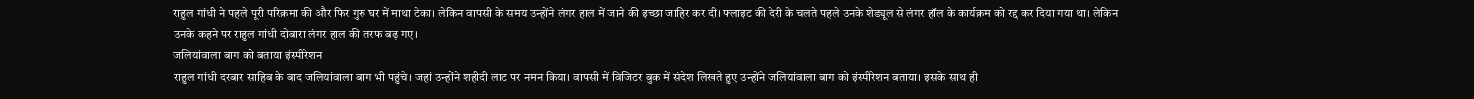राहुल गांधी ने पहले पूरी परिक्रमा की और फिर गुरु घर में माथा टेका। लेकिन वापसी के समय उन्होंने लंगर हाल में जाने की इच्छा जाहिर कर दी। फ्लाइट की देरी के चलते पहले उनके शेड्यूल से लंगर हॉल के कार्यक्रम को रद्द कर दिया गया था। लेकिन उनके कहने पर राहुल गांधी दोबारा लंगर हाल की तरफ बढ़ गए।
जलियांवाला बाग को बताया इंस्पीरेशन
राहुल गांधी दरबार साहिब के बाद जलियांवाला बाग भी पहुंचे। जहां उन्होंने शहीदी लाट पर नमन किया। वापसी में विजिटर बुक में संदेश लिखते हुए उन्होंने जलियांवाला बाग को इंस्पीरेशन बताया। इसके साथ ही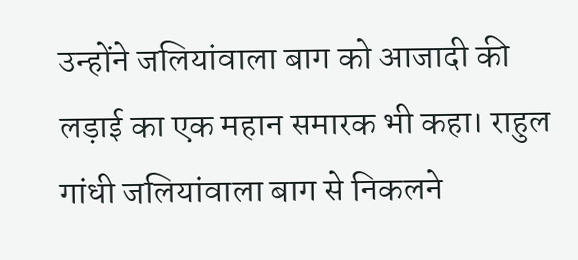उन्होंने जलियांवाला बाग को आजादी की लड़ाई का एक महान समारक भी कहा। राहुल गांधी जलियांवाला बाग से निकलने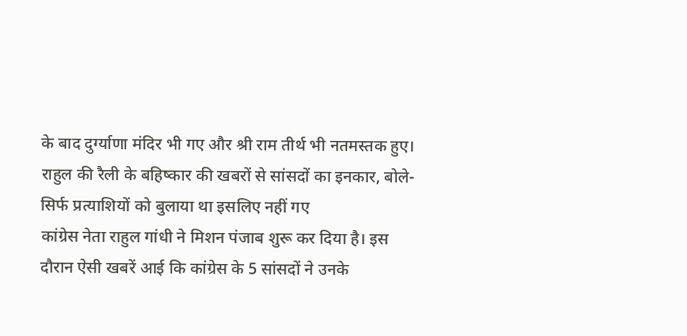के बाद दुर्ग्याणा मंदिर भी गए और श्री राम तीर्थ भी नतमस्तक हुए।
राहुल की रैली के बहिष्कार की खबरों से सांसदों का इनकार, बोले- सिर्फ प्रत्याशियों को बुलाया था इसलिए नहीं गए
कांग्रेस नेता राहुल गांधी ने मिशन पंजाब शुरू कर दिया है। इस दौरान ऐसी खबरें आई कि कांग्रेस के 5 सांसदों ने उनके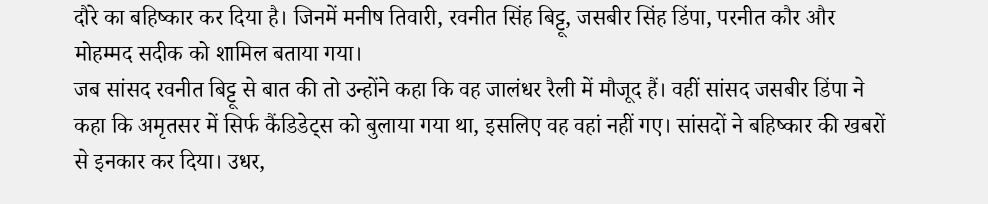दौरे का बहिष्कार कर दिया है। जिनमें मनीष तिवारी, रवनीत सिंह बिट्टू, जसबीर सिंह डिंपा, परनीत कौर और मोहम्मद सदीक को शामिल बताया गया।
जब सांसद रवनीत बिट्टू से बात की तो उन्होंने कहा कि वह जालंधर रैली में मौजूद हैं। वहीं सांसद जसबीर डिंपा ने कहा कि अमृतसर में सिर्फ कैंडिडेट्स को बुलाया गया था, इसलिए वह वहां नहीं गए। सांसदों ने बहिष्कार की खबरों से इनकार कर दिया। उधर,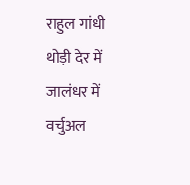राहुल गांधी थोड़ी देर में जालंधर में वर्चुअल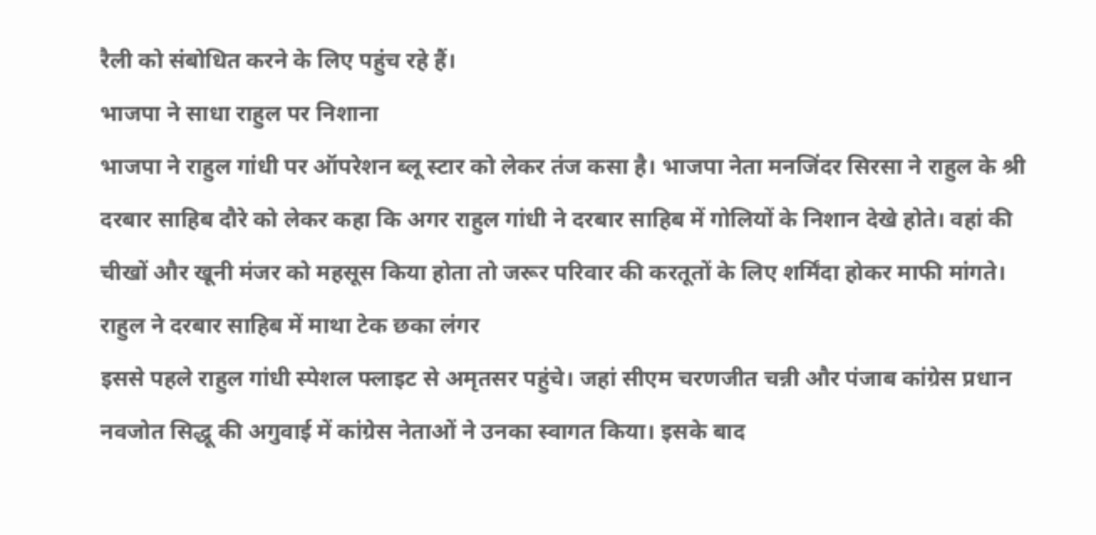रैली को संबोधित करने के लिए पहुंच रहे हैं।
भाजपा ने साधा राहुल पर निशाना
भाजपा ने राहुल गांधी पर ऑपरेशन ब्लू स्टार को लेकर तंज कसा है। भाजपा नेता मनजिंदर सिरसा ने राहुल के श्री दरबार साहिब दौरे को लेकर कहा कि अगर राहुल गांधी ने दरबार साहिब में गोलियों के निशान देखे होते। वहां की चीखों और खूनी मंजर को महसूस किया होता तो जरूर परिवार की करतूतों के लिए शर्मिंदा होकर माफी मांगते।
राहुल ने दरबार साहिब में माथा टेक छका लंगर
इससे पहले राहुल गांधी स्पेशल फ्लाइट से अमृतसर पहुंचे। जहां सीएम चरणजीत चन्नी और पंजाब कांग्रेस प्रधान नवजोत सिद्धू की अगुवाई में कांग्रेस नेताओं ने उनका स्वागत किया। इसके बाद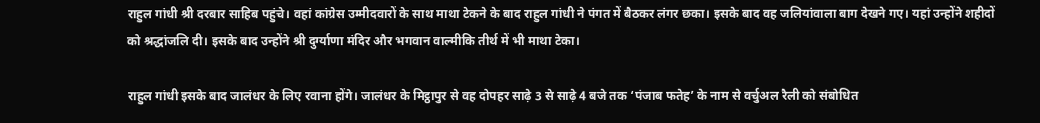राहुल गांधी श्री दरबार साहिब पहुंचे। वहां कांग्रेस उम्मीदवारों के साथ माथा टेकने के बाद राहुल गांधी ने पंगत में बैठकर लंगर छका। इसके बाद वह जलियांवाला बाग देखने गए। यहां उन्होंने शहीदों को श्रद्धांजलि दी। इसके बाद उन्होंने श्री दुर्ग्याणा मंदिर और भगवान वाल्मीकि तीर्थ में भी माथा टेका।

राहुल गांधी इसके बाद जालंधर के लिए रवाना होंगे। जालंधर के मिट्ठापुर से वह दोपहर साढ़े 3 से साढ़े 4 बजे तक ‘पंजाब फतेह’ के नाम से वर्चुअल रैली को संबोधित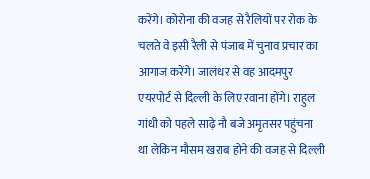करेंगे। कोरोना की वजह से रैलियों पर रोक के चलते वे इसी रैली से पंजाब में चुनाव प्रचार का आगाज करेंगे। जालंधर से वह आदमपुर एयरपोर्ट से दिल्ली के लिए रवाना होंगे। राहुल गांधी को पहले साढ़े नौ बजे अमृतसर पहुंचना था लेकिन मौसम खराब होने की वजह से दिल्ली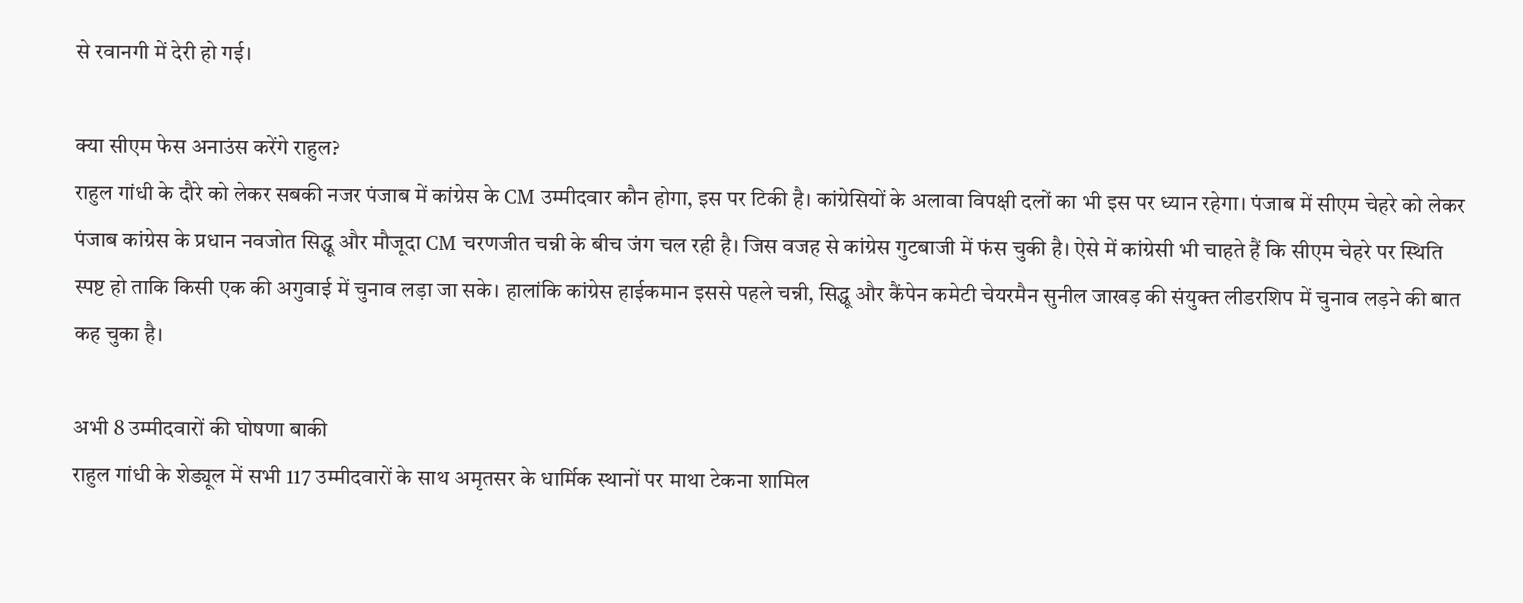से रवानगी में देरी हो गई।

क्या सीएम फेस अनाउंस करेंगे राहुल?
राहुल गांधी के दौरे को लेकर सबकी नजर पंजाब में कांग्रेस के CM उम्मीदवार कौन होगा, इस पर टिकी है। कांग्रेसियों के अलावा विपक्षी दलों का भी इस पर ध्यान रहेगा। पंजाब में सीएम चेहरे को लेकर पंजाब कांग्रेस के प्रधान नवजोत सिद्धू और मौजूदा CM चरणजीत चन्नी के बीच जंग चल रही है। जिस वजह से कांग्रेस गुटबाजी में फंस चुकी है। ऐसे में कांग्रेसी भी चाहते हैं कि सीएम चेहरे पर स्थिति स्पष्ट हो ताकि किसी एक की अगुवाई में चुनाव लड़ा जा सके। हालांकि कांग्रेस हाईकमान इससे पहले चन्नी, सिद्धू और कैंपेन कमेटी चेयरमैन सुनील जाखड़ की संयुक्त लीडरशिप में चुनाव लड़ने की बात कह चुका है।

अभी 8 उम्मीदवारों की घोषणा बाकी
राहुल गांधी के शेड्यूल में सभी 117 उम्मीदवारों के साथ अमृतसर के धार्मिक स्थानों पर माथा टेकना शामिल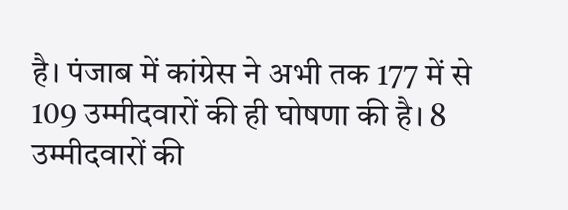है। पंजाब में कांग्रेस ने अभी तक 177 में से 109 उम्मीदवारों की ही घोषणा की है। 8 उम्मीदवारों की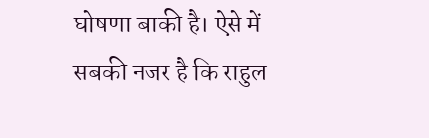घोषणा बाकी है। ऐसे में सबकी नजर है कि राहुल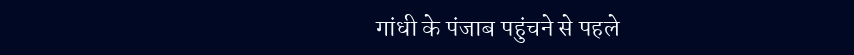गांधी के पंजाब पहुंचने से पहले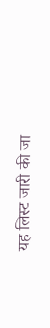यह लिस्ट जारी की जा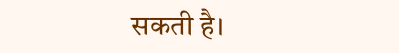सकती है।